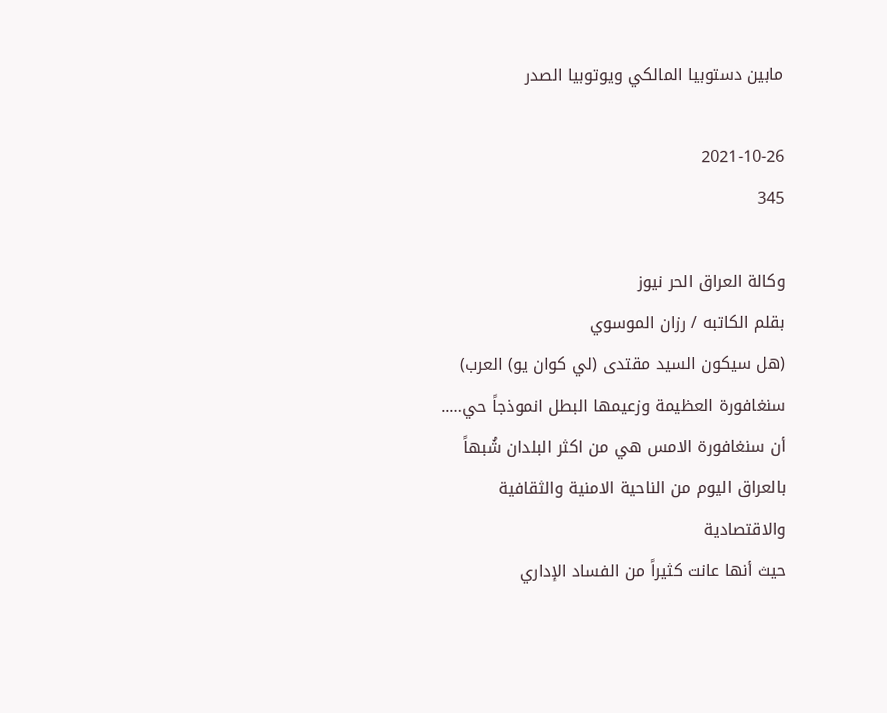مابين دستوبيا المالكي ويوتوبيا الصدر

2021-10-26
345

وكالة العراق الحر نيوز
بقلم الكاتبه / رزان الموسوي
(هل سيكون السيد مقتدى (لي كوان يو) العرب)
سنغافورة العظيمة وزعيمها البطل انموذجاً حي…..
أن سنغافورة الامس هي من اكثر البلدان شُبهاً بالعراق اليوم من الناحية الامنية والثقافية والاقتصادية
حيث أنها عانت كثيراً من الفساد الإداري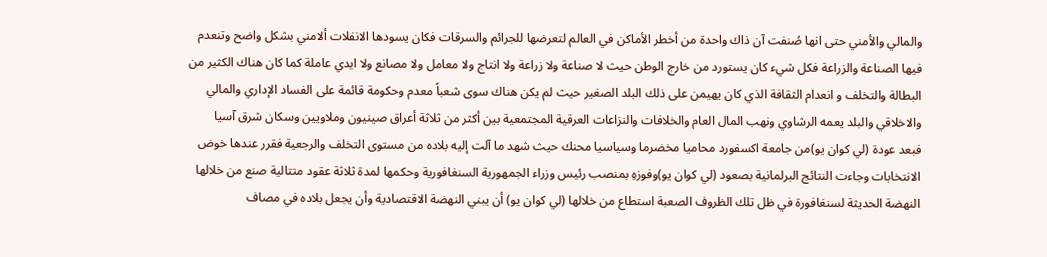والمالي والأمني حتى انها صُنفت آن ذاك واحدة من أخطر الأماكن في العالم لتعرضها للجرائم والسرقات فكان يسودها الانفلات ألامني بشكل واضح وتنعدم فيها الصناعة والزراعة فكل شيء كان يستورد من خارج الوطن حيث لا صناعة ولا زراعة ولا انتاج ولا معامل ولا مصانع ولا ايدي عاملة كما كان هناك الكثير من البطالة والتخلف و انعدام الثقافة الذي كان يهيمن على ذلك البلد الصغير حيث لم يكن هناك سوى شعباً معدم وحكومة قائمة على الفساد الإداري والمالي والاخلاقي والبلد يعمه الرشاوي ونهب المال العام والخلافات والنزاعات العرقية المجتمعية بين أكثر من ثلاثة أعراق صينيون وملاويين وسكان شرق آسيا
فبعد عودة (لي كوان يو)من جامعة اكسفورد محاميا مخضرما وسياسيا محنك حيث شهد ما آلت إليه بلاده من مستوى التخلف والرجعية فقرر عندها خوض الانتخابات وجاءت النتائج البرلمانية بصعود (لي كوان يو)وفوزهِ بمنصب رئيس وزراء الجمهورية السنغافورية وحكمها لمدة ثلاثة عقود متتالية صنع من خلالها النهضة الحديثة لسنغافورة في ظل تلك الظروف الصعبة استطاع من خلالها (لي كوان يو) أن يبني النهضة الاقتصادية وأن يجعل بلاده في مصاف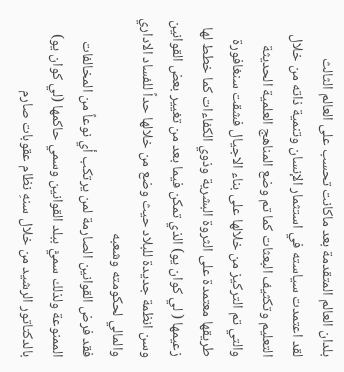بلدان العالم المتقدمة بعد ماكانت تحسب على العالم الثالث
لقد اعتمدت سياسته في استثمار الإنسان وتنمية ذاته من خلال التعليم وتكثيف البعثات كما تم وضع المناهج العلمية الحديثة والتي تم التركيز من خلالها على بناء الاجيال فشقت سنغافورة طريقها معتمدة على الثروة البشرية وذوي الكفاءات كما خطط لها زعيمها ( لي كوان يو) الذي تمكن فيما بعد من تغيير بعض القوانين وسن انظمة جديدة للبلاد حيث وضع من خلالها حداً للفساد الاداري والمالي لحكومته وشعبه
فقد فرض القوانين الصارمة لمن يرتكب أي نوعاً من المخالفات الممنوعة ولذلك سميًّ ببلد القوانين وسمي حاكمها (لي كوان يو) بالدكتاتور الرشيد من خلال سنهِ نظام عقوبات صارم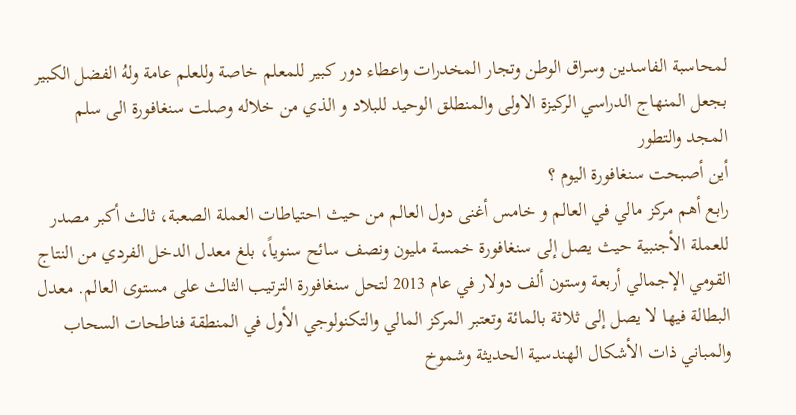لمحاسبة الفاسدين وسراق الوطن وتجار المخدرات واعطاء دور كبير للمعلم خاصة وللعلم عامة ولهُ الفضل الكبير بجعل المنهاج الدراسي الركيزة الاولى والمنطلق الوحيد للبلاد و الذي من خلاله وصلت سنغافورة الى سلم المجد والتطور
أين أصبحت سنغافورة اليوم ؟
رابع أهم مركز مالي في العالم و خامس أغنى دول العالم من حيث احتياطات العملة الصعبة، ثالث أكبر مصدر للعملة الأجنبية حيث يصل إلى سنغافورة خمسة مليون ونصف سائح سنوياً، بلغ معدل الدخل الفردي من النتاج القومي الإجمالي أربعة وستون ألف دولار في عام 2013 لتحل سنغافورة الترتيب الثالث على مستوى العالم. معدل البطالة فيها لا يصل إلى ثلاثة بالمائة وتعتبر المركز المالي والتكنولوجي الأول في المنطقة فناطحات السحاب والمباني ذات الأشكال الهندسية الحديثة وشموخ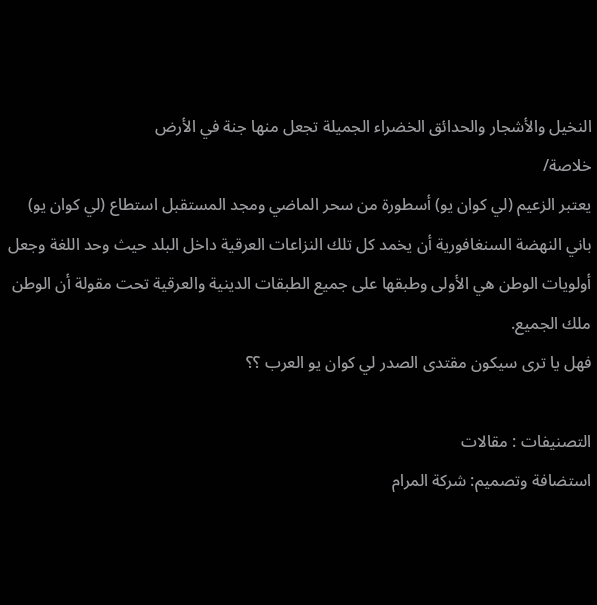النخيل والأشجار والحدائق الخضراء الجميلة تجعل منها جنة في الأرض
خلاصة/
يعتبر الزعيم (لي كوان يو) أسطورة من سحر الماضي ومجد المستقبل استطاع (لي كوان يو) باني النهضة السنغافورية أن يخمد كل تلك النزاعات العرقية داخل البلد حيث وحد اللغة وجعل أولويات الوطن هي الأولى وطبقها على جميع الطبقات الدينية والعرقية تحت مقولة أن الوطن ملك الجميع.
فهل يا ترى سيكون مقتدى الصدر لي كوان يو العرب ؟؟

التصنيفات : مقالات
استضافة وتصميم: شركة المرام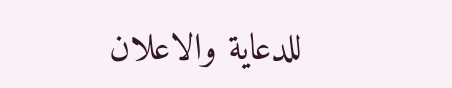للدعاية والاعلان